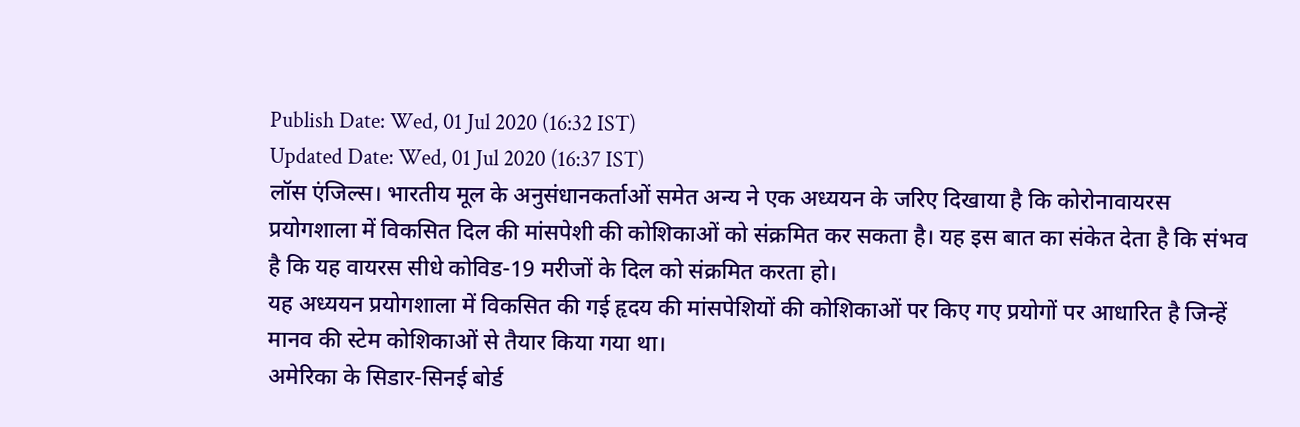Publish Date: Wed, 01 Jul 2020 (16:32 IST)
Updated Date: Wed, 01 Jul 2020 (16:37 IST)
लॉस एंजिल्स। भारतीय मूल के अनुसंधानकर्ताओं समेत अन्य ने एक अध्ययन के जरिए दिखाया है कि कोरोनावायरस प्रयोगशाला में विकसित दिल की मांसपेशी की कोशिकाओं को संक्रमित कर सकता है। यह इस बात का संकेत देता है कि संभव है कि यह वायरस सीधे कोविड-19 मरीजों के दिल को संक्रमित करता हो।
यह अध्ययन प्रयोगशाला में विकसित की गई हृदय की मांसपेशियों की कोशिकाओं पर किए गए प्रयोगों पर आधारित है जिन्हें मानव की स्टेम कोशिकाओं से तैयार किया गया था।
अमेरिका के सिडार-सिनई बोर्ड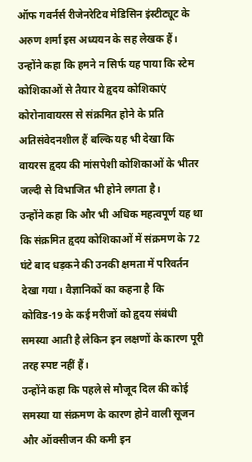ऑफ गवर्नर्स रीजेनरेटिव मेडिसिन इंस्टीट्यूट के अरुण शर्मा इस अध्ययन के सह लेखक हैं। उन्होंने कहा कि हमने न सिर्फ यह पाया कि स्टेम कोशिकाओं से तैयार ये हृदय कोशिकाएं कोरोनावायरस से संक्रमित होने के प्रति अतिसंवेदनशील हैं बल्कि यह भी देखा कि वायरस हृदय की मांसपेशी कोशिकाओं के भीतर जल्दी से विभाजित भी होने लगता है।
उन्होंने कहा कि और भी अधिक महत्वपूर्ण यह था कि संक्रमित हृदय कोशिकाओं में संक्रमण के 72 घंटे बाद धड़कने की उनकी क्षमता में परिवर्तन देखा गया। वैज्ञानिकों का कहना है कि कोविड-19 के कई मरीजों को हृदय संबंधी समस्या आती है लेकिन इन लक्षणों के कारण पूरी तरह स्पष्ट नहीं हैं।
उन्होंने कहा कि पहले से मौजूद दिल की कोई समस्या या संक्रमण के कारण होने वाली सूजन और ऑक्सीजन की कमी इन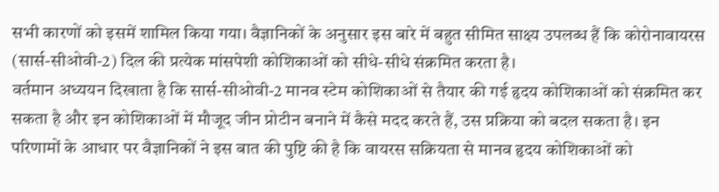सभी कारणों को इसमें शामिल किया गया। वैज्ञानिकों के अनुसार इस बारे में बहुत सीमित साक्ष्य उपलब्ध हैं कि कोरोनावायरस (सार्स-सीओवी-2) दिल की प्रत्येक मांसपेशी कोशिकाओं को सीधे-सीधे संक्रमित करता है।
वर्तमान अध्ययन दिखाता है कि सार्स-सीओवी-2 मानव स्टेम कोशिकाओं से तैयार की गई हृदय कोशिकाओं को संक्रमित कर सकता है और इन कोशिकाओं में मौजूद जीन प्रोटीन बनाने में कैसे मदद करते हैं, उस प्रक्रिया को बदल सकता है। इन परिणामों के आधार पर वैज्ञानिकों ने इस बात की पुष्टि की है कि वायरस सक्रियता से मानव हृदय कोशिकाओं को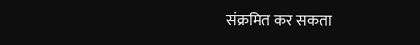संक्रमित कर सकता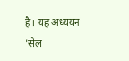है। यह अध्ययन 'सेल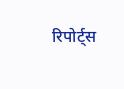रिपोर्ट्स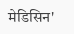मेडिसिन'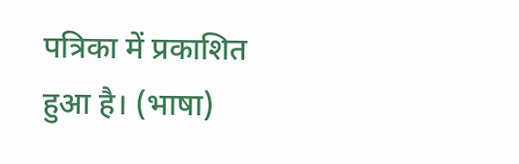पत्रिका में प्रकाशित हुआ है। (भाषा)